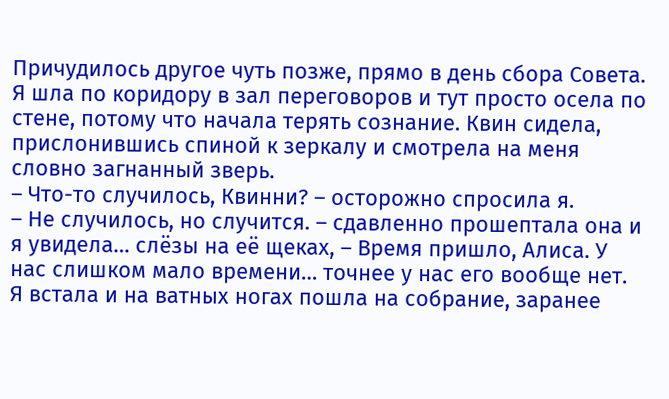Причудилось другое чуть позже, прямо в день сбора Совета. Я шла по коридору в зал переговоров и тут просто осела по стене, потому что начала терять сознание. Квин сидела, прислонившись спиной к зеркалу и смотрела на меня словно загнанный зверь.
– Что-то случилось, Квинни? – осторожно спросила я.
– Не случилось, но случится. – сдавленно прошептала она и я увидела… слёзы на её щеках, – Время пришло, Алиса. У нас слишком мало времени… точнее у нас его вообще нет.
Я встала и на ватных ногах пошла на собрание, заранее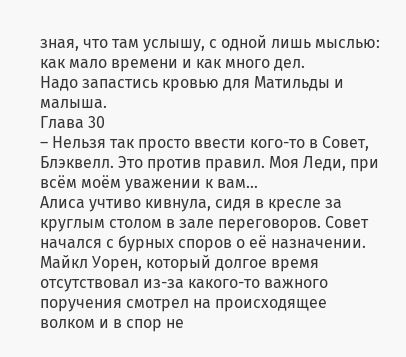зная, что там услышу, с одной лишь мыслью: как мало времени и как много дел.
Надо запастись кровью для Матильды и малыша.
Глава 30
– Нельзя так просто ввести кого-то в Совет, Блэквелл. Это против правил. Моя Леди, при всём моём уважении к вам…
Алиса учтиво кивнула, сидя в кресле за круглым столом в зале переговоров. Совет начался с бурных споров о её назначении.
Майкл Уорен, который долгое время отсутствовал из-за какого-то важного поручения смотрел на происходящее волком и в спор не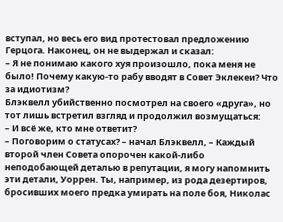вступал, но весь его вид протестовал предложению Герцога. Наконец, он не выдержал и сказал:
– Я не понимаю какого хуя произошло, пока меня не было! Почему какую-то рабу вводят в Совет Эклекеи? Что за идиотизм?
Блэквелл убийственно посмотрел на своего «друга», но тот лишь встретил взгляд и продолжил возмущаться:
– И всё же, кто мне ответит?
– Поговорим о статусах? – начал Блэквелл, – Каждый второй член Совета опорочен какой-либо неподобающей деталью в репутации, я могу напомнить эти детали, Уоррен. Ты, например, из рода дезертиров, бросивших моего предка умирать на поле боя, Николас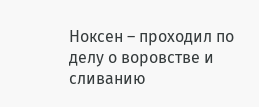Ноксен – проходил по делу о воровстве и сливанию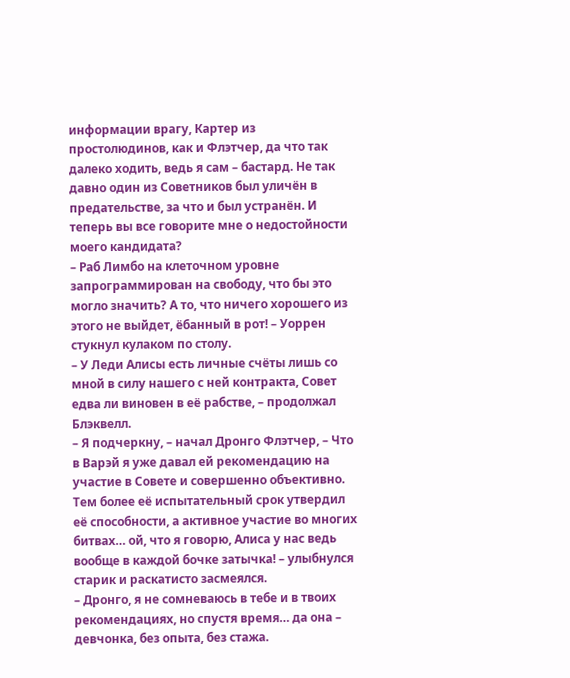информации врагу, Картер из простолюдинов, как и Флэтчер, да что так далеко ходить, ведь я сам – бастард. Не так давно один из Советников был уличён в предательстве, за что и был устранён. И теперь вы все говорите мне о недостойности моего кандидата?
– Раб Лимбо на клеточном уровне запрограммирован на свободу, что бы это могло значить? А то, что ничего хорошего из этого не выйдет, ёбанный в рот! – Уоррен стукнул кулаком по столу.
– У Леди Алисы есть личные счёты лишь со мной в силу нашего с ней контракта, Совет едва ли виновен в её рабстве, – продолжал Блэквелл.
– Я подчеркну, – начал Дронго Флэтчер, – Что в Варэй я уже давал ей рекомендацию на участие в Совете и совершенно объективно. Тем более её испытательный срок утвердил её способности, а активное участие во многих битвах… ой, что я говорю, Алиса у нас ведь вообще в каждой бочке затычка! – улыбнулся старик и раскатисто засмеялся.
– Дронго, я не сомневаюсь в тебе и в твоих рекомендациях, но спустя время… да она – девчонка, без опыта, без стажа.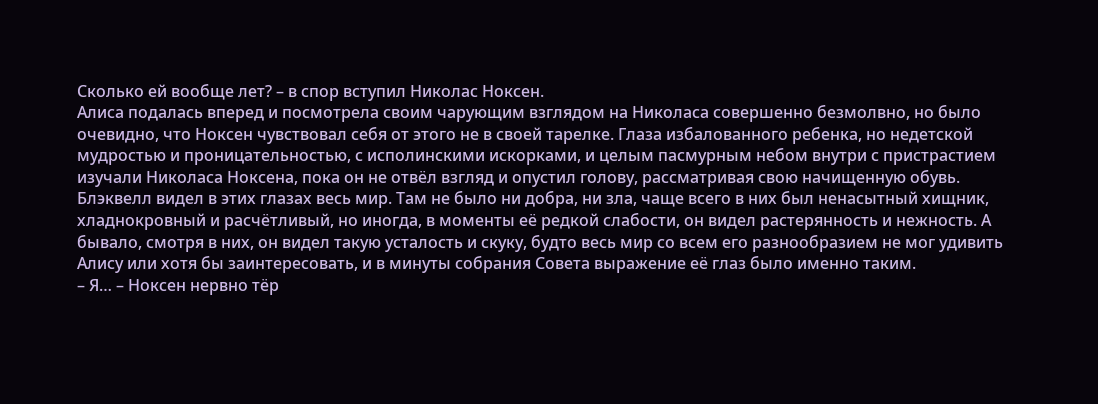Сколько ей вообще лет? – в спор вступил Николас Ноксен.
Алиса подалась вперед и посмотрела своим чарующим взглядом на Николаса совершенно безмолвно, но было очевидно, что Ноксен чувствовал себя от этого не в своей тарелке. Глаза избалованного ребенка, но недетской мудростью и проницательностью, с исполинскими искорками, и целым пасмурным небом внутри с пристрастием изучали Николаса Ноксена, пока он не отвёл взгляд и опустил голову, рассматривая свою начищенную обувь.
Блэквелл видел в этих глазах весь мир. Там не было ни добра, ни зла, чаще всего в них был ненасытный хищник, хладнокровный и расчётливый, но иногда, в моменты её редкой слабости, он видел растерянность и нежность. А бывало, смотря в них, он видел такую усталость и скуку, будто весь мир со всем его разнообразием не мог удивить Алису или хотя бы заинтересовать, и в минуты собрания Совета выражение её глаз было именно таким.
– Я… – Ноксен нервно тёр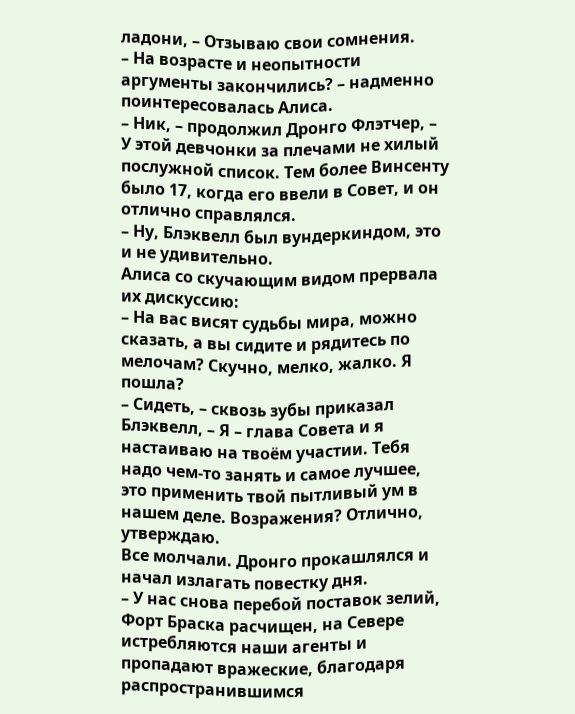ладони, – Отзываю свои сомнения.
– На возрасте и неопытности аргументы закончились? – надменно поинтересовалась Алиса.
– Ник, – продолжил Дронго Флэтчер, – У этой девчонки за плечами не хилый послужной список. Тем более Винсенту было 17, когда его ввели в Совет, и он отлично справлялся.
– Ну, Блэквелл был вундеркиндом, это и не удивительно.
Алиса со скучающим видом прервала их дискуссию:
– На вас висят судьбы мира, можно сказать, а вы сидите и рядитесь по мелочам? Скучно, мелко, жалко. Я пошла?
– Сидеть, – сквозь зубы приказал Блэквелл, – Я – глава Совета и я настаиваю на твоём участии. Тебя надо чем-то занять и самое лучшее, это применить твой пытливый ум в нашем деле. Возражения? Отлично, утверждаю.
Все молчали. Дронго прокашлялся и начал излагать повестку дня.
– У нас снова перебой поставок зелий, Форт Браска расчищен, на Севере истребляются наши агенты и пропадают вражеские, благодаря распространившимся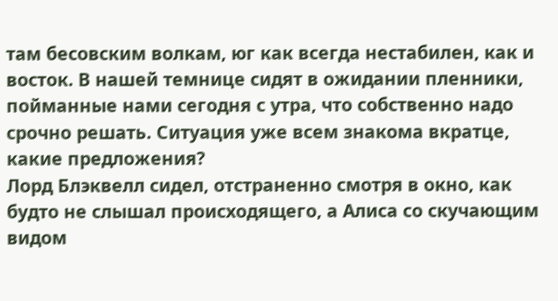там бесовским волкам, юг как всегда нестабилен, как и восток. В нашей темнице сидят в ожидании пленники, пойманные нами сегодня с утра, что собственно надо срочно решать. Ситуация уже всем знакома вкратце, какие предложения?
Лорд Блэквелл сидел, отстраненно смотря в окно, как будто не слышал происходящего, а Алиса со скучающим видом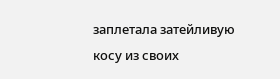заплетала затейливую косу из своих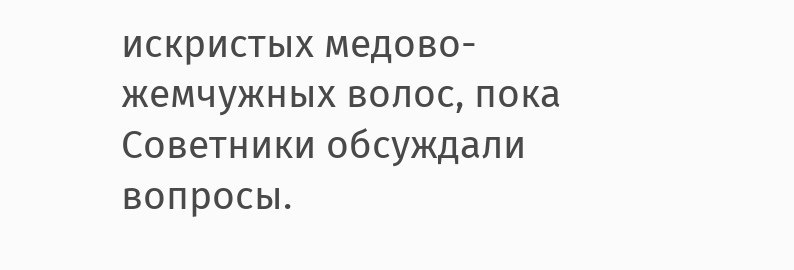искристых медово-жемчужных волос, пока Советники обсуждали вопросы.